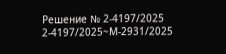Решение № 2-4197/2025 2-4197/2025~М-2931/2025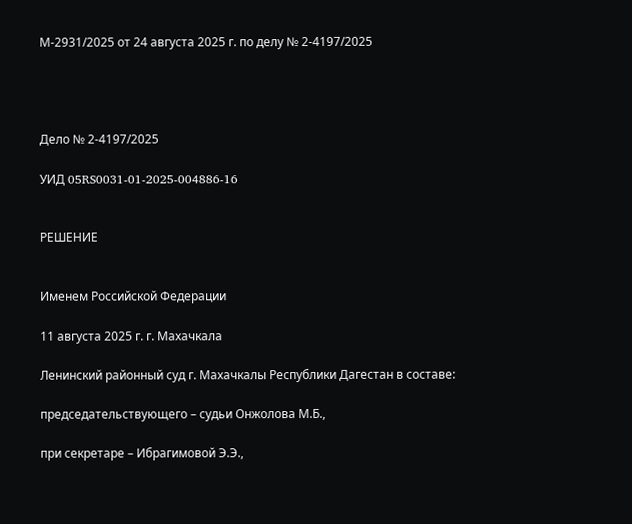М-2931/2025 от 24 августа 2025 г. по делу № 2-4197/2025




Дело № 2-4197/2025

УИД 05RS0031-01-2025-004886-16


РЕШЕНИЕ


Именем Российской Федерации

11 августа 2025 г. г. Махачкала

Ленинский районный суд г. Махачкалы Республики Дагестан в составе:

председательствующего – судьи Онжолова М.Б.,

при секретаре – Ибрагимовой Э.Э.,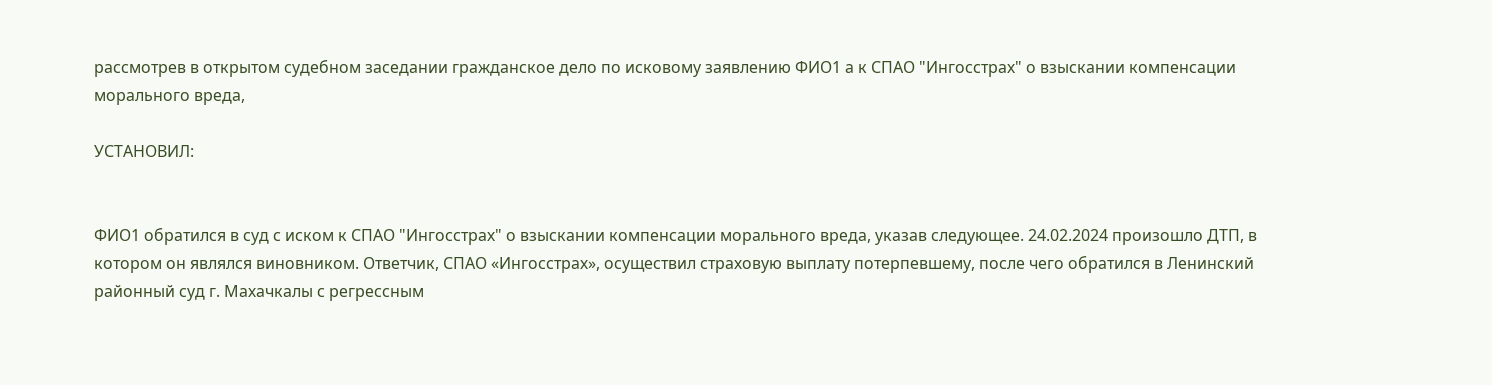рассмотрев в открытом судебном заседании гражданское дело по исковому заявлению ФИО1 а к СПАО "Ингосстрах" о взыскании компенсации морального вреда,

УСТАНОВИЛ:


ФИО1 обратился в суд с иском к СПАО "Ингосстрах" о взыскании компенсации морального вреда, указав следующее. 24.02.2024 произошло ДТП, в котором он являлся виновником. Ответчик, СПАО «Ингосстрах», осуществил страховую выплату потерпевшему, после чего обратился в Ленинский районный суд г. Махачкалы с регрессным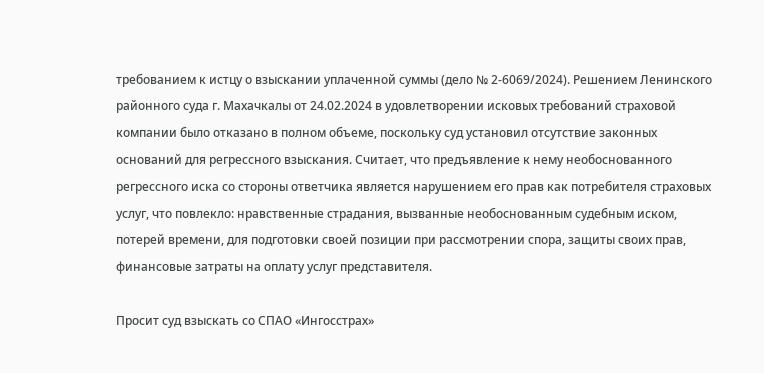требованием к истцу о взыскании уплаченной суммы (дело № 2-6069/2024). Решением Ленинского районного суда г. Махачкалы от 24.02.2024 в удовлетворении исковых требований страховой компании было отказано в полном объеме, поскольку суд установил отсутствие законных оснований для регрессного взыскания. Считает, что предъявление к нему необоснованного регрессного иска со стороны ответчика является нарушением его прав как потребителя страховых услуг, что повлекло: нравственные страдания, вызванные необоснованным судебным иском, потерей времени, для подготовки своей позиции при рассмотрении спора, защиты своих прав, финансовые затраты на оплату услуг представителя.

Просит суд взыскать со СПАО «Ингосстрах»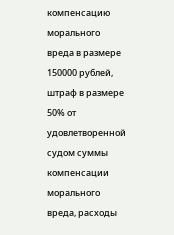компенсацию морального вреда в размере 150000 рублей, штраф в размере 50% от удовлетворенной судом суммы компенсации морального вреда, расходы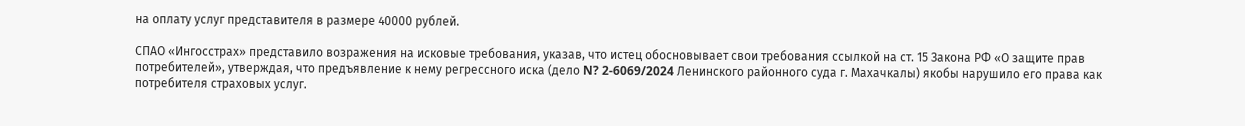на оплату услуг представителя в размере 40000 рублей.

СПАО «Ингосстрах» представило возражения на исковые требования, указав, что истец обосновывает свои требования ссылкой на ст. 15 Закона РФ «О защите прав потребителей», утверждая, что предъявление к нему регрессного иска (дело N? 2-6069/2024 Ленинского районного суда г. Махачкалы) якобы нарушило его права как потребителя страховых услуг.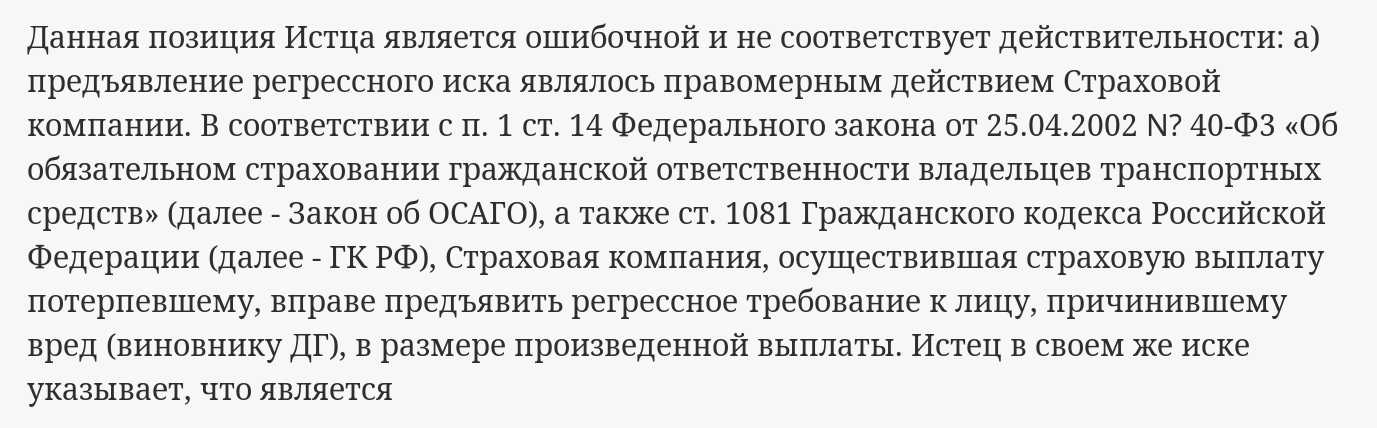Данная позиция Истца является ошибочной и не соответствует действительности: а) предъявление регрессного иска являлось правомерным действием Страховой компании. В соответствии с п. 1 ст. 14 Федерального закона от 25.04.2002 N? 40-Ф3 «Об обязательном страховании гражданской ответственности владельцев транспортных средств» (далее - Закон об ОСАГО), а также ст. 1081 Гражданского кодекса Российской Федерации (далее - ГК РФ), Страховая компания, осуществившая страховую выплату потерпевшему, вправе предъявить регрессное требование к лицу, причинившему вред (виновнику ДГ), в размере произведенной выплаты. Истец в своем же иске указывает, что является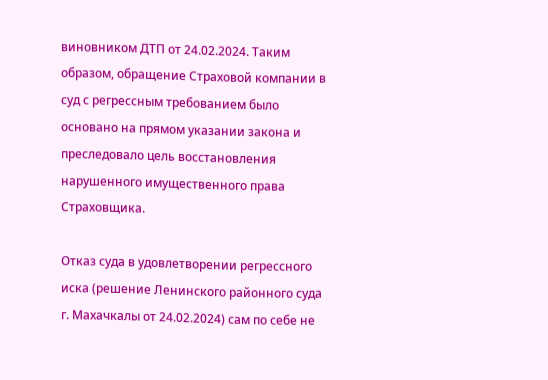виновником ДТП от 24.02.2024. Таким образом, обращение Страховой компании в суд с регрессным требованием было основано на прямом указании закона и преследовало цель восстановления нарушенного имущественного права Страховщика.

Отказ суда в удовлетворении регрессного иска (решение Ленинского районного суда г. Махачкалы от 24.02.2024) сам по себе не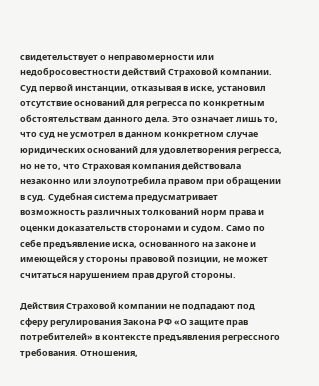свидетельствует о неправомерности или недобросовестности действий Страховой компании. Суд первой инстанции, отказывая в иске, установил отсутствие оснований для регресса по конкретным обстоятельствам данного дела. Это означает лишь то, что суд не усмотрел в данном конкретном случае юридических оснований для удовлетворения регресса, но не то, что Страховая компания действовала незаконно или злоупотребила правом при обращении в суд. Судебная система предусматривает возможность различных толкований норм права и оценки доказательств сторонами и судом. Само по себе предъявление иска, основанного на законе и имеющейся у стороны правовой позиции, не может считаться нарушением прав другой стороны.

Действия Страховой компании не подпадают под сферу регулирования Закона РФ «О защите прав потребителей» в контексте предъявления регрессного требования. Отношения,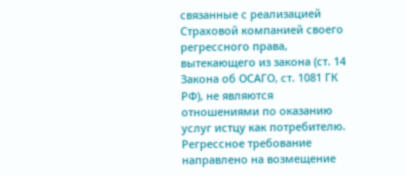связанные с реализацией Страховой компанией своего регрессного права, вытекающего из закона (ст. 14 Закона об ОСАГО, ст. 1081 ГК РФ), не являются отношениями по оказанию услуг истцу как потребителю. Регрессное требование направлено на возмещение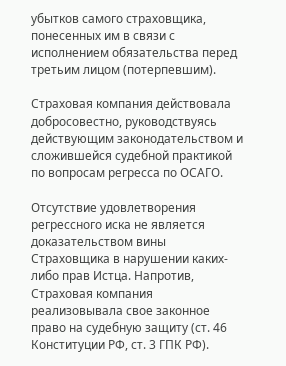убытков самого страховщика, понесенных им в связи с исполнением обязательства перед третьим лицом (потерпевшим).

Страховая компания действовала добросовестно, руководствуясь действующим законодательством и сложившейся судебной практикой по вопросам регресса по ОСАГО.

Отсутствие удовлетворения регрессного иска не является доказательством вины Страховщика в нарушении каких-либо прав Истца. Напротив, Страховая компания реализовывала свое законное право на судебную защиту (ст. 46 Конституции РФ, ст. 3 ГПК РФ).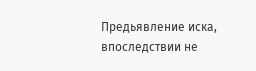Предьявление иска, впоследствии не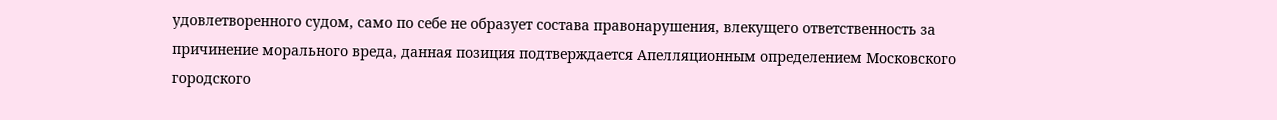удовлетворенного судом, само по себе не образует состава правонарушения, влекущего ответственность за причинение морального вреда, данная позиция подтверждается Апелляционным определением Московского городского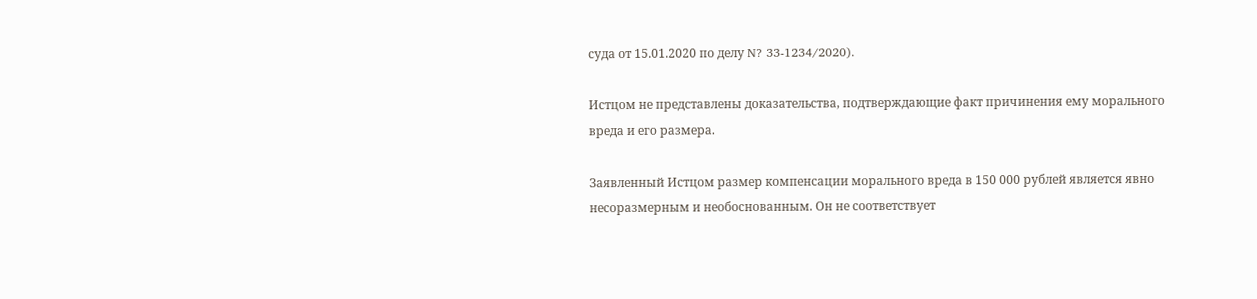суда от 15.01.2020 по делу N? 33-1234/2020).

Истцом не представлены доказательства, подтверждающие факт причинения ему морального вреда и его размера.

Заявленный Истцом размер компенсации морального вреда в 150 000 рублей является явно несоразмерным и необоснованным. Он не соответствует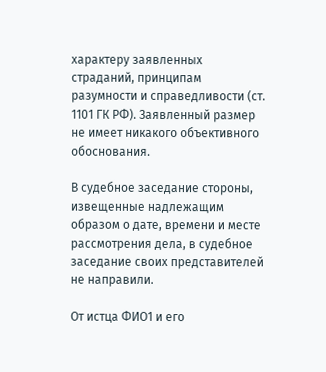характеру заявленных страданий, принципам разумности и справедливости (ст. 1101 ГК РФ). Заявленный размер не имеет никакого объективного обоснования.

В судебное заседание стороны, извещенные надлежащим образом о дате, времени и месте рассмотрения дела, в судебное заседание своих представителей не направили.

От истца ФИО1 и его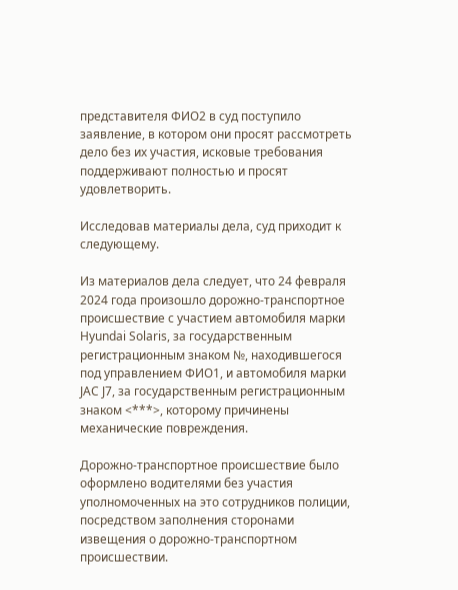представителя ФИО2 в суд поступило заявление, в котором они просят рассмотреть дело без их участия, исковые требования поддерживают полностью и просят удовлетворить.

Исследовав материалы дела, суд приходит к следующему.

Из материалов дела следует, что 24 февраля 2024 года произошло дорожно-транспортное происшествие с участием автомобиля марки Hyundai Solaris, за государственным регистрационным знаком №, находившегося под управлением ФИО1, и автомобиля марки JAC J7, за государственным регистрационным знаком <***>, которому причинены механические повреждения.

Дорожно-транспортное происшествие было оформлено водителями без участия уполномоченных на это сотрудников полиции, посредством заполнения сторонами извещения о дорожно-транспортном происшествии.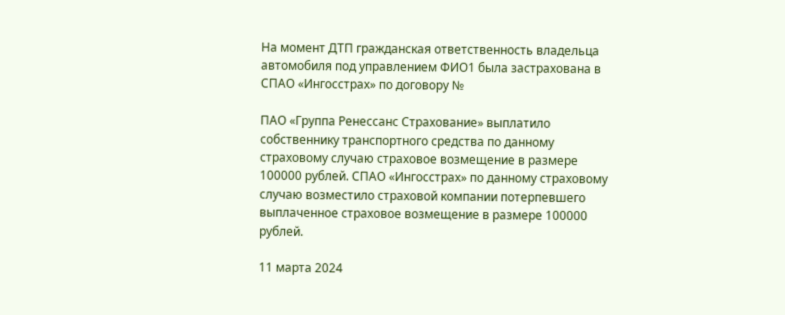На момент ДТП гражданская ответственность владельца автомобиля под управлением ФИО1 была застрахована в СПАО «Ингосстрах» по договору №

ПАО «Группа Ренессанс Страхование» выплатило собственнику транспортного средства по данному страховому случаю страховое возмещение в размере 100000 рублей. СПАО «Ингосстрах» по данному страховому случаю возместило страховой компании потерпевшего выплаченное страховое возмещение в размере 100000 рублей.

11 марта 2024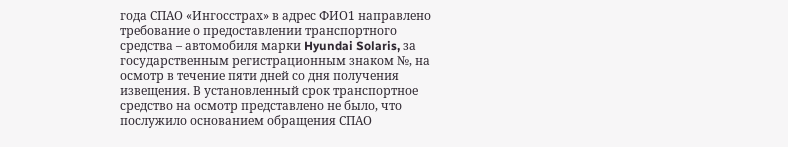года СПАО «Ингосстрах» в адрес ФИО1 направлено требование о предоставлении транспортного средства – автомобиля марки Hyundai Solaris, за государственным регистрационным знаком №, на осмотр в течение пяти дней со дня получения извещения. В установленный срок транспортное средство на осмотр представлено не было, что послужило основанием обращения СПАО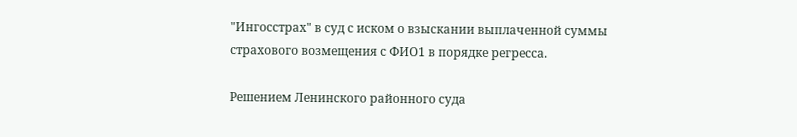"Ингосстрах" в суд с иском о взыскании выплаченной суммы страхового возмещения с ФИО1 в порядке регресса.

Решением Ленинского районного суда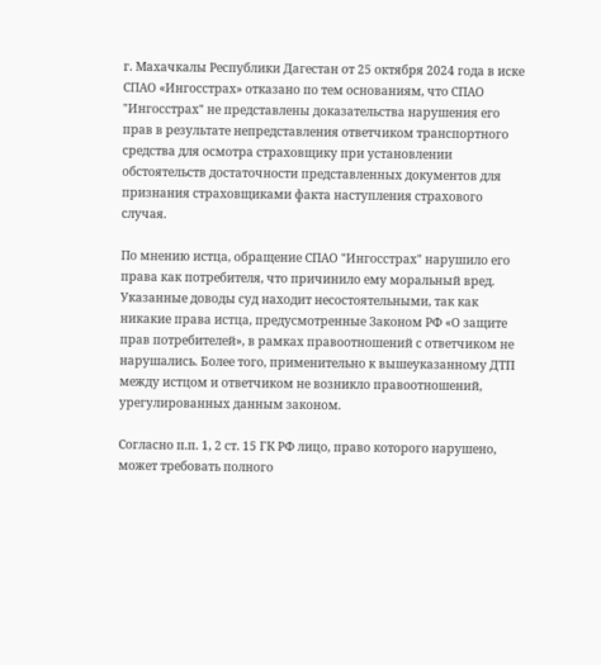г. Махачкалы Республики Дагестан от 25 октября 2024 года в иске СПАО «Ингосстрах» отказано по тем основаниям, что СПАО "Ингосстрах" не представлены доказательства нарушения его прав в результате непредставления ответчиком транспортного средства для осмотра страховщику при установлении обстоятельств достаточности представленных документов для признания страховщиками факта наступления страхового случая.

По мнению истца, обращение СПАО "Ингосстрах" нарушило его права как потребителя, что причинило ему моральный вред. Указанные доводы суд находит несостоятельными, так как никакие права истца, предусмотренные Законом РФ «О защите прав потребителей», в рамках правоотношений с ответчиком не нарушались. Более того, применительно к вышеуказанному ДТП между истцом и ответчиком не возникло правоотношений, урегулированных данным законом.

Согласно п.п. 1, 2 ст. 15 ГК РФ лицо, право которого нарушено, может требовать полного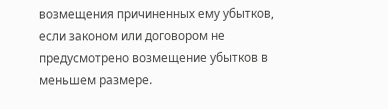возмещения причиненных ему убытков, если законом или договором не предусмотрено возмещение убытков в меньшем размере.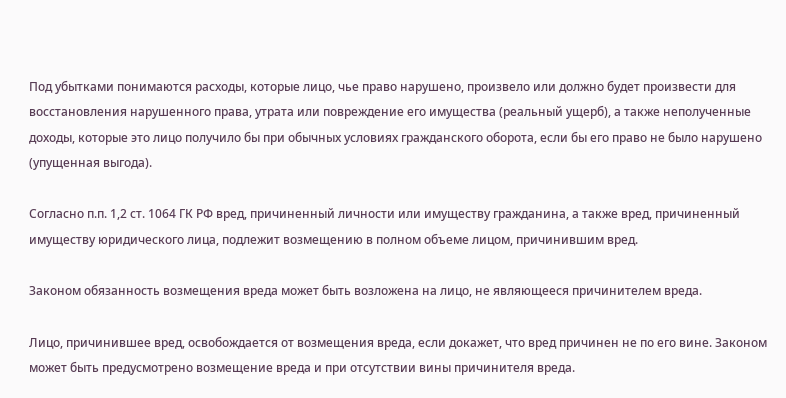Под убытками понимаются расходы, которые лицо, чье право нарушено, произвело или должно будет произвести для восстановления нарушенного права, утрата или повреждение его имущества (реальный ущерб), а также неполученные доходы, которые это лицо получило бы при обычных условиях гражданского оборота, если бы его право не было нарушено (упущенная выгода).

Согласно п.п. 1,2 ст. 1064 ГК РФ вред, причиненный личности или имуществу гражданина, а также вред, причиненный имуществу юридического лица, подлежит возмещению в полном объеме лицом, причинившим вред.

Законом обязанность возмещения вреда может быть возложена на лицо, не являющееся причинителем вреда.

Лицо, причинившее вред, освобождается от возмещения вреда, если докажет, что вред причинен не по его вине. Законом может быть предусмотрено возмещение вреда и при отсутствии вины причинителя вреда.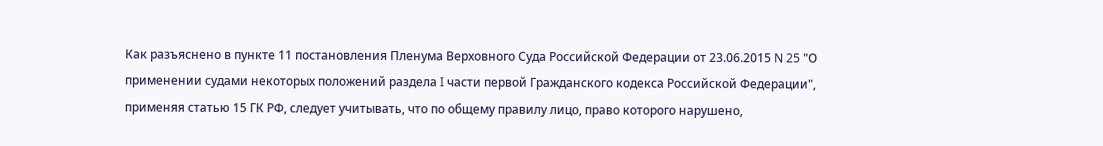Как разъяснено в пункте 11 постановления Пленума Верховного Суда Российской Федерации от 23.06.2015 N 25 "О применении судами некоторых положений раздела I части первой Гражданского кодекса Российской Федерации", применяя статью 15 ГК РФ, следует учитывать, что по общему правилу лицо, право которого нарушено,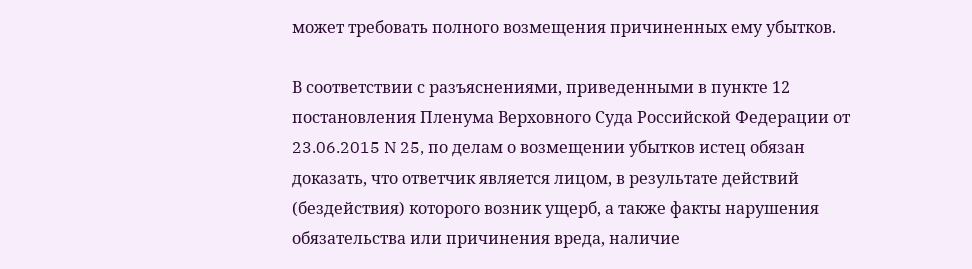может требовать полного возмещения причиненных ему убытков.

В соответствии с разъяснениями, приведенными в пункте 12 постановления Пленума Верховного Суда Российской Федерации от 23.06.2015 N 25, по делам о возмещении убытков истец обязан доказать, что ответчик является лицом, в результате действий (бездействия) которого возник ущерб, а также факты нарушения обязательства или причинения вреда, наличие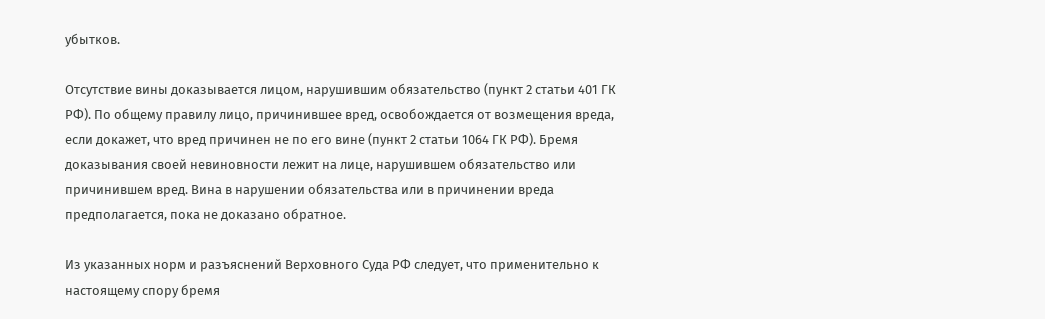убытков.

Отсутствие вины доказывается лицом, нарушившим обязательство (пункт 2 статьи 401 ГК РФ). По общему правилу лицо, причинившее вред, освобождается от возмещения вреда, если докажет, что вред причинен не по его вине (пункт 2 статьи 1064 ГК РФ). Бремя доказывания своей невиновности лежит на лице, нарушившем обязательство или причинившем вред. Вина в нарушении обязательства или в причинении вреда предполагается, пока не доказано обратное.

Из указанных норм и разъяснений Верховного Суда РФ следует, что применительно к настоящему спору бремя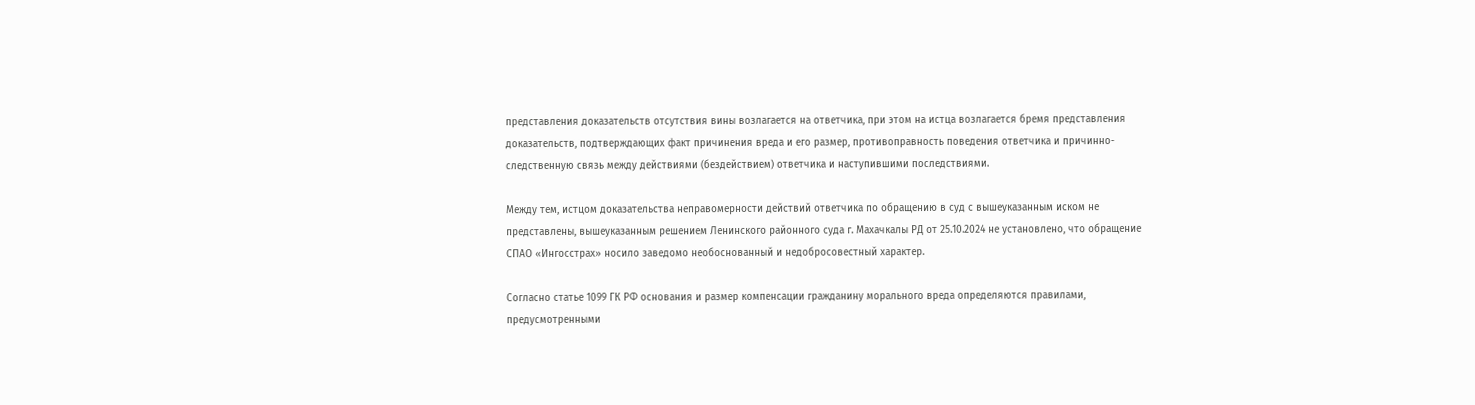представления доказательств отсутствия вины возлагается на ответчика, при этом на истца возлагается бремя представления доказательств, подтверждающих факт причинения вреда и его размер, противоправность поведения ответчика и причинно-следственную связь между действиями (бездействием) ответчика и наступившими последствиями.

Между тем, истцом доказательства неправомерности действий ответчика по обращению в суд с вышеуказанным иском не представлены, вышеуказанным решением Ленинского районного суда г. Махачкалы РД от 25.10.2024 не установлено, что обращение СПАО «Ингосстрах» носило заведомо необоснованный и недобросовестный характер.

Согласно статье 1099 ГК РФ основания и размер компенсации гражданину морального вреда определяются правилами, предусмотренными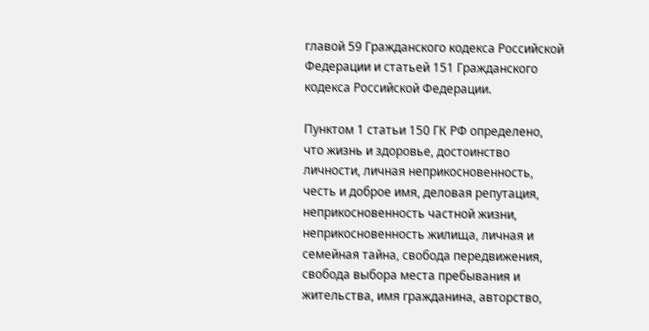главой 59 Гражданского кодекса Российской Федерации и статьей 151 Гражданского кодекса Российской Федерации.

Пунктом 1 статьи 150 ГК РФ определено, что жизнь и здоровье, достоинство личности, личная неприкосновенность, честь и доброе имя, деловая репутация, неприкосновенность частной жизни, неприкосновенность жилища, личная и семейная тайна, свобода передвижения, свобода выбора места пребывания и жительства, имя гражданина, авторство,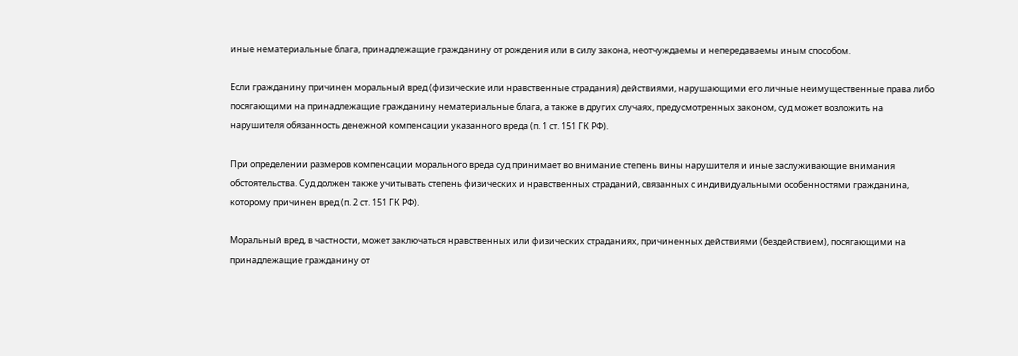иные нематериальные блага, принадлежащие гражданину от рождения или в силу закона, неотчуждаемы и непередаваемы иным способом.

Если гражданину причинен моральный вред (физические или нравственные страдания) действиями, нарушающими его личные неимущественные права либо посягающими на принадлежащие гражданину нематериальные блага, а также в других случаях, предусмотренных законом, суд может возложить на нарушителя обязанность денежной компенсации указанного вреда (п. 1 ст. 151 ГК РФ).

При определении размеров компенсации морального вреда суд принимает во внимание степень вины нарушителя и иные заслуживающие внимания обстоятельства. Суд должен также учитывать степень физических и нравственных страданий, связанных с индивидуальными особенностями гражданина, которому причинен вред (п. 2 ст. 151 ГК РФ).

Моральный вред, в частности, может заключаться нравственных или физических страданиях, причиненных действиями (бездействием), посягающими на принадлежащие гражданину от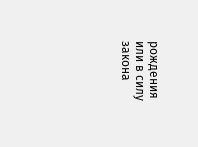рождения или в силу закона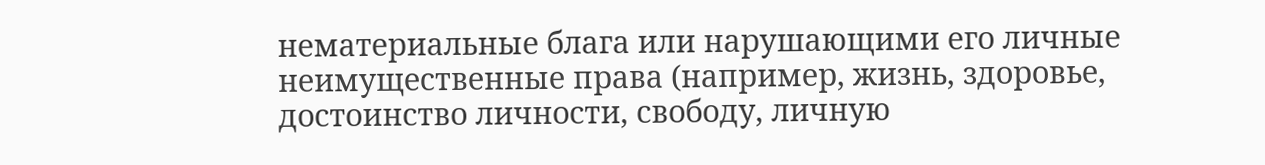нематериальные блага или нарушающими его личные неимущественные права (например, жизнь, здоровье, достоинство личности, свободу, личную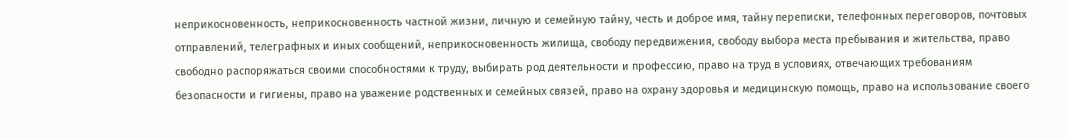неприкосновенность, неприкосновенность частной жизни, личную и семейную тайну, честь и доброе имя, тайну переписки, телефонных переговоров, почтовых отправлений, телеграфных и иных сообщений, неприкосновенность жилища, свободу передвижения, свободу выбора места пребывания и жительства, право свободно распоряжаться своими способностями к труду, выбирать род деятельности и профессию, право на труд в условиях, отвечающих требованиям безопасности и гигиены, право на уважение родственных и семейных связей, право на охрану здоровья и медицинскую помощь, право на использование своего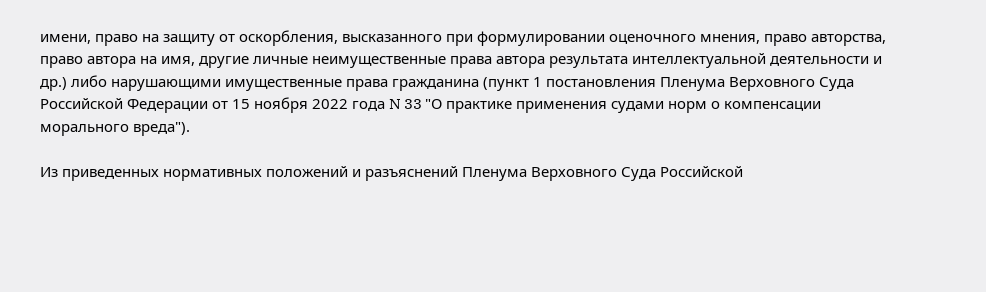имени, право на защиту от оскорбления, высказанного при формулировании оценочного мнения, право авторства, право автора на имя, другие личные неимущественные права автора результата интеллектуальной деятельности и др.) либо нарушающими имущественные права гражданина (пункт 1 постановления Пленума Верховного Суда Российской Федерации от 15 ноября 2022 года N 33 "О практике применения судами норм о компенсации морального вреда").

Из приведенных нормативных положений и разъяснений Пленума Верховного Суда Российской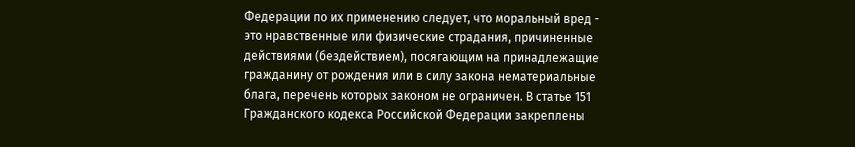Федерации по их применению следует, что моральный вред - это нравственные или физические страдания, причиненные действиями (бездействием), посягающим на принадлежащие гражданину от рождения или в силу закона нематериальные блага, перечень которых законом не ограничен. В статье 151 Гражданского кодекса Российской Федерации закреплены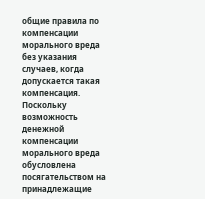общие правила по компенсации морального вреда без указания случаев, когда допускается такая компенсация. Поскольку возможность денежной компенсации морального вреда обусловлена посягательством на принадлежащие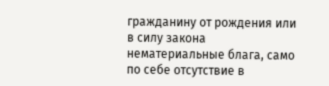гражданину от рождения или в силу закона нематериальные блага, само по себе отсутствие в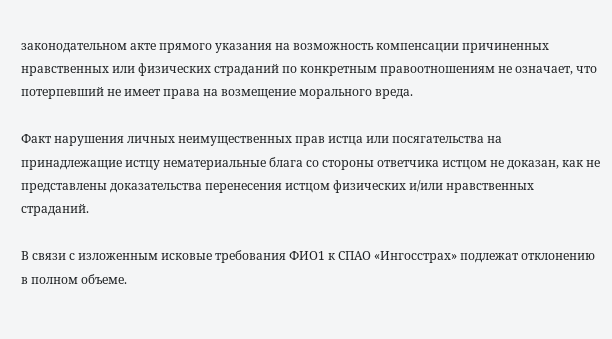законодательном акте прямого указания на возможность компенсации причиненных нравственных или физических страданий по конкретным правоотношениям не означает, что потерпевший не имеет права на возмещение морального вреда.

Факт нарушения личных неимущественных прав истца или посягательства на принадлежащие истцу нематериальные блага со стороны ответчика истцом не доказан, как не представлены доказательства перенесения истцом физических и/или нравственных страданий.

В связи с изложенным исковые требования ФИО1 к СПАО «Ингосстрах» подлежат отклонению в полном объеме.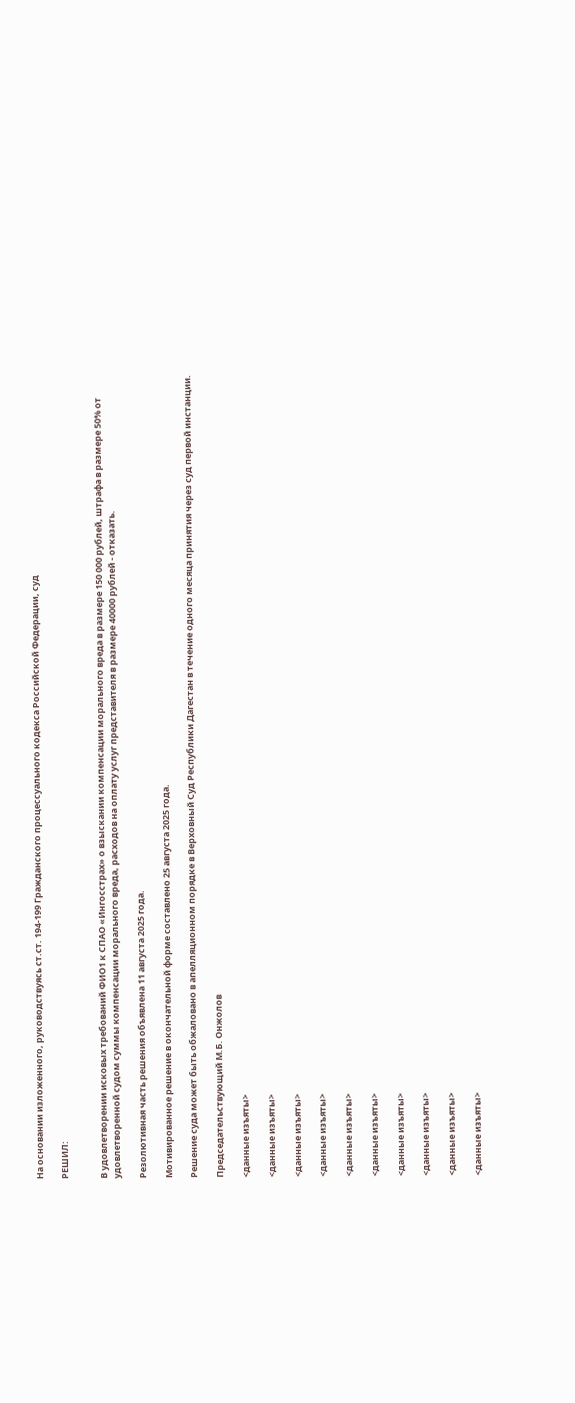На основании изложенного, руководствуясь ст.ст. 194-199 Гражданского процессуального кодекса Российской Федерации, суд

РЕШИЛ:


В удовлетворении исковых требований ФИО1 к СПАО «Ингосстрах» о взыскании компенсации морального вреда в размере 150 000 рублей, штрафа в размере 50% от удовлетворенной судом суммы компенсации морального вреда, расходов на оплату услуг представителя в размере 40000 рублей - отказать.

Резолютивная часть решения объявлена 11 августа 2025 года.

Мотивированное решение в окончательной форме составлено 25 августа 2025 года.

Решение суда может быть обжаловано в апелляционном порядке в Верховный Суд Республики Дагестан в течение одного месяца принятия через суд первой инстанции.

Председательствующий М.Б. Онжолов

<данные изъяты>

<данные изъяты>

<данные изъяты>

<данные изъяты>

<данные изъяты>

<данные изъяты>

<данные изъяты>

<данные изъяты>

<данные изъяты>

<данные изъяты>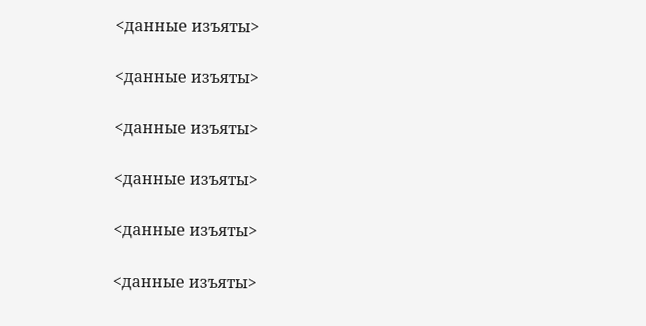<данные изъяты>

<данные изъяты>

<данные изъяты>

<данные изъяты>

<данные изъяты>

<данные изъяты>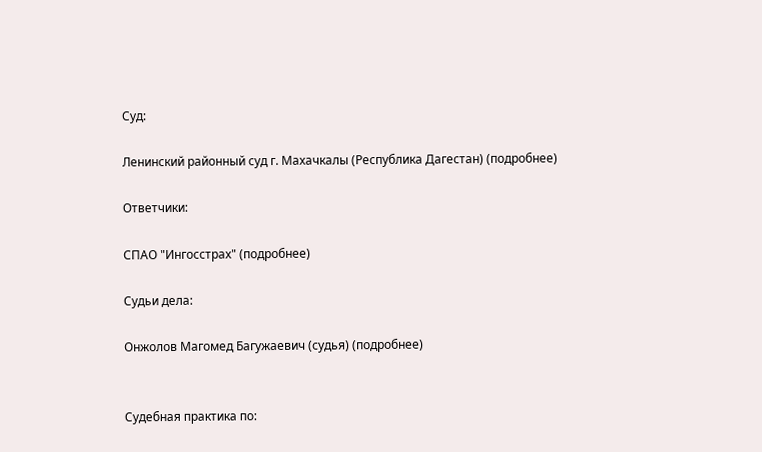Суд:

Ленинский районный суд г. Махачкалы (Республика Дагестан) (подробнее)

Ответчики:

СПАО "Ингосстрах" (подробнее)

Судьи дела:

Онжолов Магомед Багужаевич (судья) (подробнее)


Судебная практика по: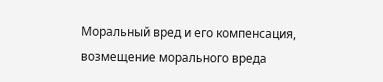Моральный вред и его компенсация, возмещение морального вреда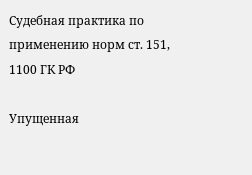Судебная практика по применению норм ст. 151, 1100 ГК РФ

Упущенная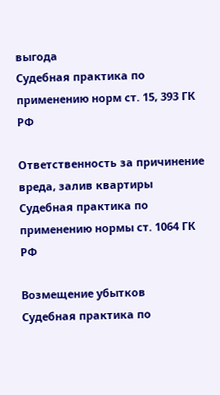выгода
Судебная практика по применению норм ст. 15, 393 ГК РФ

Ответственность за причинение вреда, залив квартиры
Судебная практика по применению нормы ст. 1064 ГК РФ

Возмещение убытков
Судебная практика по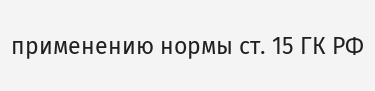применению нормы ст. 15 ГК РФ